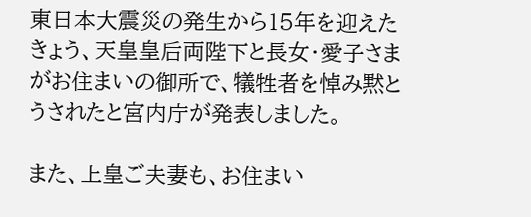東日本大震災の発生から15年を迎えたきょう、天皇皇后両陛下と長女・愛子さまがお住まいの御所で、犠牲者を悼み黙とうされたと宮内庁が発表しました。

また、上皇ご夫妻も、お住まい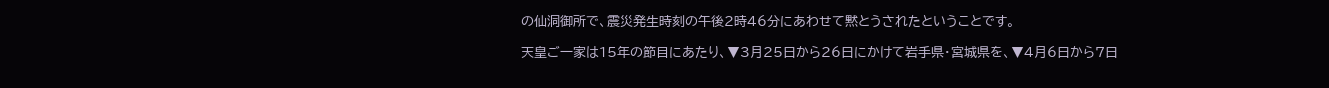の仙洞御所で、震災発生時刻の午後2時46分にあわせて黙とうされたということです。

天皇ご一家は15年の節目にあたり、▼3月25日から26日にかけて岩手県・宮城県を、▼4月6日から7日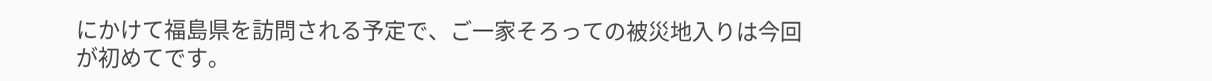にかけて福島県を訪問される予定で、ご一家そろっての被災地入りは今回が初めてです。